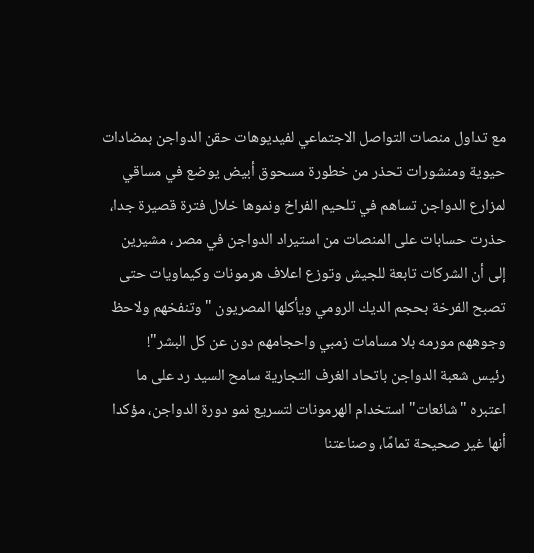مع تداول منصات التواصل الاجتماعي لفيديوهات حقن الدواجن بمضادات حيوية ومنشورات تحذر من خطورة مسحوق أبيض يوضع في مساقي لمزارع الدواجن تساهم في تلحيم الفراخ ونموها خلال فترة قصيرة جدا، حذرت حسابات على المنصات من استيراد الدواجن في مصر ، مشيرين إلى أن الشركات تابعة للجيش وتوزع اعلاف هرمونات وكيماويات حتى تصبح الفرخة بحجم الديك الرومي ويأكلها المصريون "وتنفخهم ولاحظ وجوههم مورمه بلا مسامات زمبي واحجامهم دون عن كل البشر"!
رئيس شعبة الدواجن باتحاد الغرف التجارية سامح السيد رد على ما اعتبره "شائعات" استخدام الهرمونات لتسريع نمو دورة الدواجن، مؤكدا أنها غير صحيحة تمامًا، وصناعتنا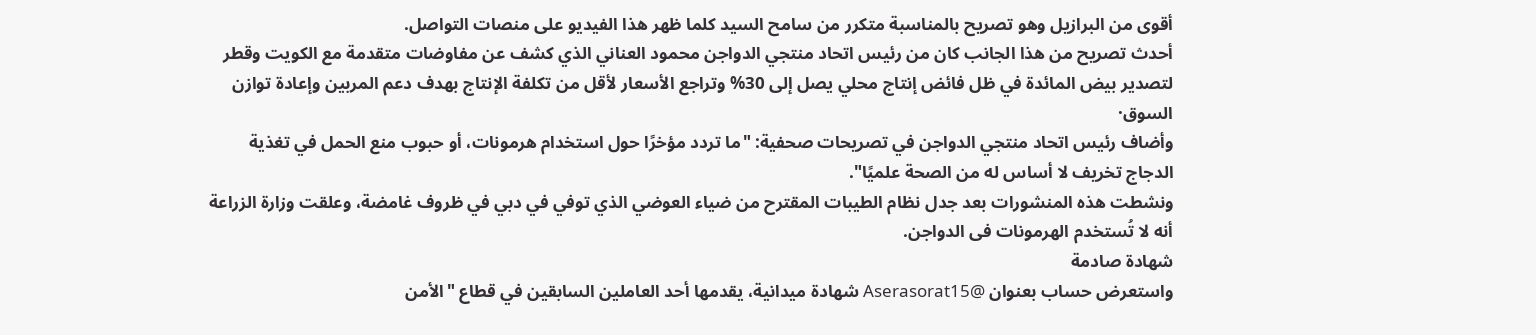أقوى من البرازيل وهو تصريح بالمناسبة متكرر من سامح السيد كلما ظهر هذا الفيديو على منصات التواصل.
أحدث تصريح من هذا الجانب كان من رئيس اتحاد منتجي الدواجن محمود العناني الذي كشف عن مفاوضات متقدمة مع الكويت وقطر لتصدير بيض المائدة في ظل فائض إنتاج محلي يصل إلى 30% وتراجع الأسعار لأقل من تكلفة الإنتاج بهدف دعم المربين وإعادة توازن السوق·
وأضاف رئيس اتحاد منتجي الدواجن في تصريحات صحفية: "ما تردد مؤخرًا حول استخدام هرمونات، أو حبوب منع الحمل في تغذية الدجاج تخريف لا أساس له من الصحة علميًا".
ونشطت هذه المنشورات بعد جدل نظام الطيبات المقترح من ضياء العوضي الذي توفي في دبي في ظروف غامضة، وعلقت وزارة الزراعة أنه لا تُستخدم الهرمونات فى الدواجن.
شهادة صادمة
واستعرض حساب بعنوان @Aserasorat15 شهادة ميدانية، يقدمها أحد العاملين السابقين في قطاع "الأمن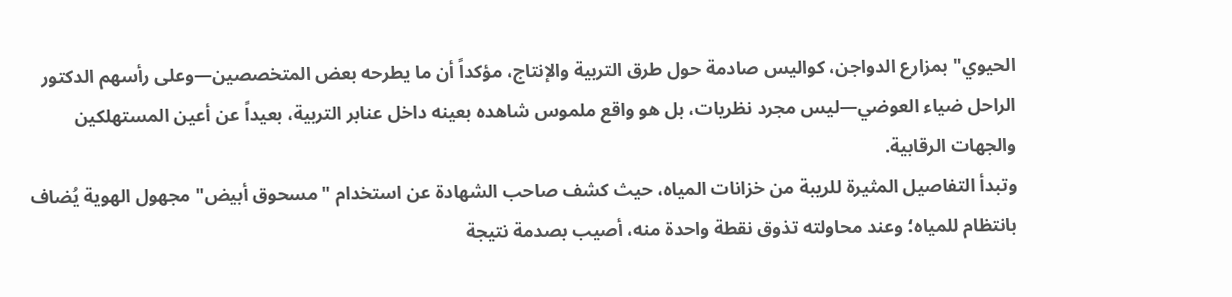الحيوي" بمزارع الدواجن، كواليس صادمة حول طرق التربية والإنتاج، مؤكداً أن ما يطرحه بعض المتخصصين—وعلى رأسهم الدكتور الراحل ضياء العوضي—ليس مجرد نظريات، بل هو واقع ملموس شاهده بعينه داخل عنابر التربية، بعيداً عن أعين المستهلكين والجهات الرقابية.
وتبدأ التفاصيل المثيرة للريبة من خزانات المياه، حيث كشف صاحب الشهادة عن استخدام "مسحوق أبيض" مجهول الهوية يُضاف بانتظام للمياه؛ وعند محاولته تذوق نقطة واحدة منه، أصيب بصدمة نتيجة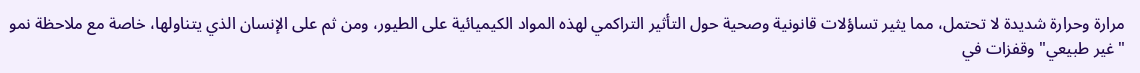مرارة وحرارة شديدة لا تحتمل، مما يثير تساؤلات قانونية وصحية حول التأثير التراكمي لهذه المواد الكيميائية على الطيور، ومن ثم على الإنسان الذي يتناولها، خاصة مع ملاحظة نمو "غير طبيعي" وقفزات في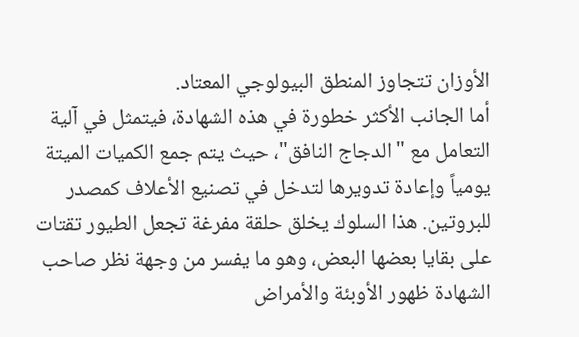الأوزان تتجاوز المنطق البيولوجي المعتاد.
أما الجانب الأكثر خطورة في هذه الشهادة، فيتمثل في آلية التعامل مع "الدجاج النافق"، حيث يتم جمع الكميات الميتة يومياً وإعادة تدويرها لتدخل في تصنيع الأعلاف كمصدر للبروتين. هذا السلوك يخلق حلقة مفرغة تجعل الطيور تقتات على بقايا بعضها البعض، وهو ما يفسر من وجهة نظر صاحب الشهادة ظهور الأوبئة والأمراض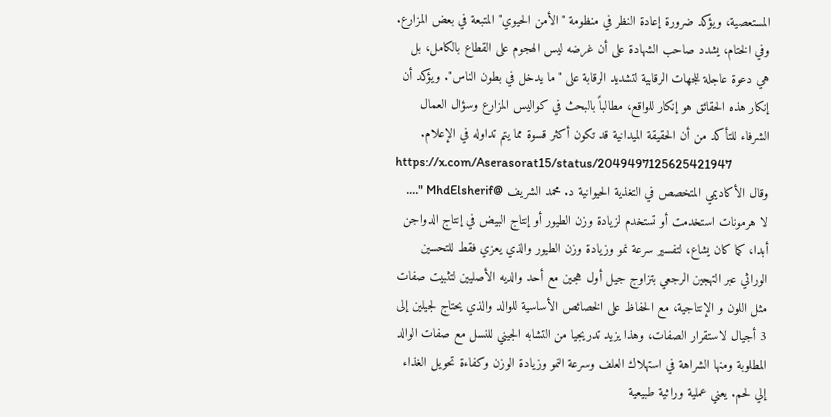المستعصية، ويؤكد ضرورة إعادة النظر في منظومة "الأمن الحيوي" المتبعة في بعض المزارع.
وفي الختام، يشدد صاحب الشهادة على أن غرضه ليس الهجوم على القطاع بالكامل، بل هي دعوة عاجلة للجهات الرقابية لتشديد الرقابة على "ما يدخل في بطون الناس". ويؤكد أن إنكار هذه الحقائق هو إنكار للواقع، مطالباً بالبحث في كواليس المزارع وسؤال العمال الشرفاء للتأكد من أن الحقيقة الميدانية قد تكون أكثر قسوة مما يتم تداوله في الإعلام.
https://x.com/Aserasorat15/status/2049497125625421947
وقال الأكاديمي المتخصص في التغذية الحيوانية د. محمد الشريف @MhdElsherif "…. لا هرمونات استخدمت أو تستخدم لزيادة وزن الطيور أو إنتاج البيض في إنتاج الدواجن أبدا، كما كان يشاع، لتفسير سرعة نمو وزيادة وزن الطيور والذي يعزي فقط للتحسين الوراثي عبر التهجين الرجعي بتزاوج جيل أول هجين مع أحد والديه الأصليين لتثبيت صفات مثل اللون و الإنتاجية، مع الحفاظ على الخصائص الأساسية للوالد والذي يحتاج لجيلين إلى 3 أجيال لاستقرار الصفات، وهذا يزيد تدريجيا من التشابه الجيني للنسل مع صفات الوالد المطلوبة ومنها الشراهة في استهلاك العلف وسرعة النمو وزيادة الوزن وكفاءة تحويل الغذاء إلي لحم. يعني عملية وراثية طبيعية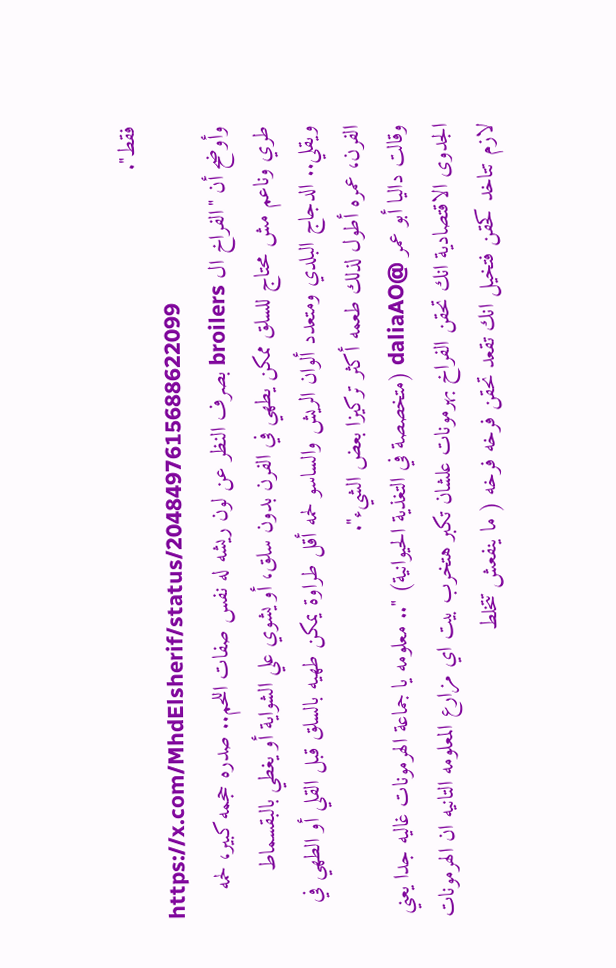فقط".
https://x.com/MhdElsherif/status/2048497615688622099
وأوضح أن "الفراخ ال broilers بصرف النظر عن لون ريشه له نفس صفات اللحم.. صدره حجمه كبير، لحمه طري وناعم مش محتاج للسلق ممكن يطهي في الفرن بدون سلق، أو يشوي علي الشواية أو يغطي بالبقسماط ويقلي.. الدجاج البلدي ومتعدد ألوان الريش والساسو لحمه أقل طراوة يمكن طهيه بالسلق قبل القلي أو الطهي في الفرن، عمره أطول لذلك طعمه أكثر تركيزا بعض الشيء".
وقالت داليا أبو عمر @daliaAO (متخصصة في التغذية الحيوانية) ".. معلومه يا جماعة الهرمونات غاليه جدا يعني الجدوى الاقتصادية انك تحقن الفراخ بهرمونات علشان تكبر هتخرب بيت اي مزارع المعلومه التانيه ان الهرمونات لازم تتاخد كحقن فتخيل انك تقعد تحقن فرخه فرخه ( ما ينفعش تتخلط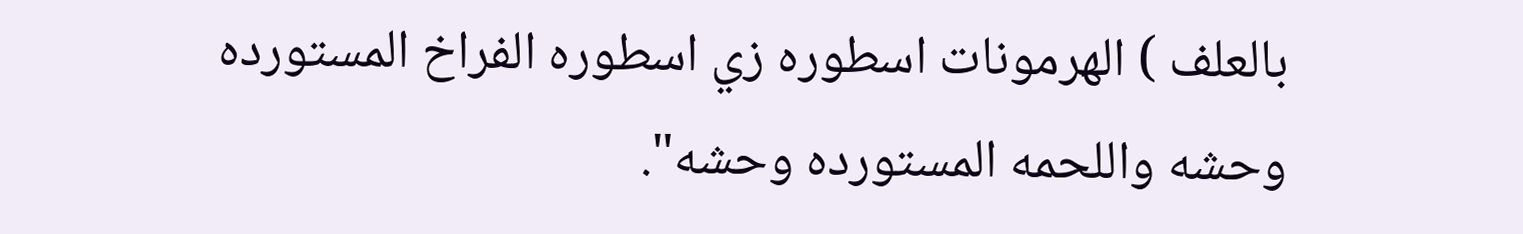بالعلف ) الهرمونات اسطوره زي اسطوره الفراخ المستورده وحشه واللحمه المستورده وحشه".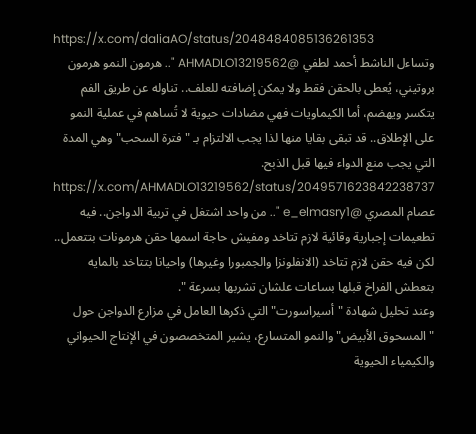https://x.com/daliaAO/status/2048484085136261353
وتساءل الناشط أحمد لطفي @AHMADLO13219562 ".. هرمون النمو هرمون بروتيني، يُعطى بالحقن فقط ولا يمكن إضافته للعلف.. تناوله عن طريق الفم يتكسر ويهضم، أما الكيماويات فهي مضادات حيوية لا تُساهم في عملية النمو على الإطلاق.. قد تبقى بقايا منها لذا يجب الالتزام بـ "فترة السحب"وهي المدة التي يجب منع الدواء فيها قبل الذبح.
https://x.com/AHMADLO13219562/status/2049571623842238737
عصام المصري @e_elmasry1 ".. من واحد اشتغل في تربية الدواجن.. فيه تطعيمات إجبارية وقائية لازم تتاخد ومفيش حاجة اسمها حقن هرمونات بتتعمل.. لكن فيه حقن لازم تتاخد (الانفلونزا والجمبورا وغيرها) واحيانا بتتاخد بالمايه بتعطش الفراخ قبلها بساعات علشان تشربها بسرعة ".
وعند تحليل شهادة "أسيراسورت" التي ذكرها العامل في مزارع الدواجن حول "المسحوق الأبيض" والنمو المتسارع، يشير المتخصصون في الإنتاج الحيواني والكيمياء الحيوية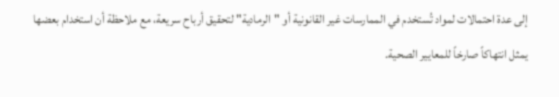إلى عدة احتمالات لمواد تُستخدم في الممارسات غير القانونية أو "الرمادية" لتحقيق أرباح سريعة، مع ملاحظة أن استخدام بعضها يمثل انتهاكاً صارخاً للمعايير الصحية.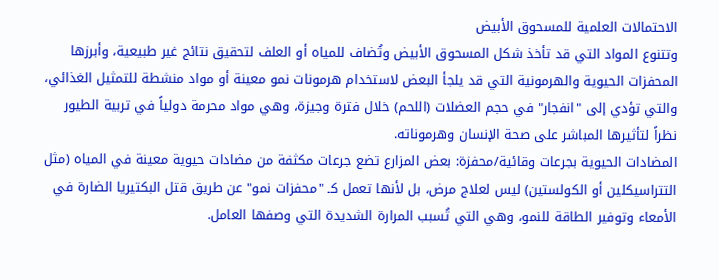الاحتمالات العلمية للمسحوق الأبيض
وتتنوع المواد التي قد تأخذ شكل المسحوق الأبيض وتُضاف للمياه أو العلف لتحقيق نتائج غير طبيعية، وأبرزها المحفزات الحيوية والهرمونية التي قد يلجأ البعض لاستخدام هرمونات نمو معينة أو مواد منشطة للتمثيل الغذائي، والتي تؤدي إلى "انفجار" في حجم العضلات (اللحم) خلال فترة وجيزة، وهي مواد محرمة دولياً في تربية الطيور نظراً لتأثيرها المباشر على صحة الإنسان وهرموناته.
المضادات الحيوية بجرعات وقائية/محفزة: بعض المزارع تضع جرعات مكثفة من مضادات حيوية معينة في المياه (مثل التتراسيكلين أو الكولستين) ليس لعلاج مرض، بل لأنها تعمل كـ "محفزات نمو" عن طريق قتل البكتيريا الضارة في الأمعاء وتوفير الطاقة للنمو، وهي التي تُسبب المرارة الشديدة التي وصفها العامل.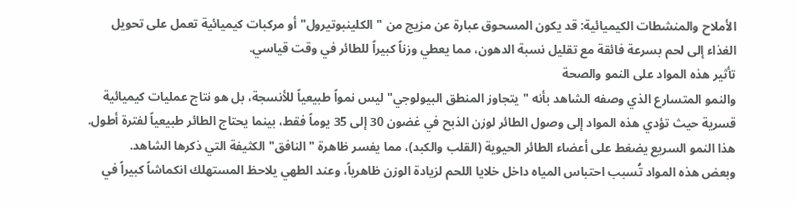الأملاح والمنشطات الكيميائية: قد يكون المسحوق عبارة عن مزيج من "الكلينبوتيرول" أو مركبات كيميائية تعمل على تحويل الغذاء إلى لحم بسرعة فائقة مع تقليل نسبة الدهون، مما يعطي وزناً كبيراً للطائر في وقت قياسي.
تأثير هذه المواد على النمو والصحة
والنمو المتسارع الذي وصفه الشاهد بأنه "يتجاوز المنطق البيولوجي" ليس نمواً طبيعياً للأنسجة، بل هو نتاج عمليات كيميائية قسرية حيث تؤدي هذه المواد إلى وصول الطائر لوزن الذبح في غضون 30 إلى 35 يوماً فقط، بينما يحتاج الطائر طبيعياً لفترة أطول. هذا النمو السريع يضغط على أعضاء الطائر الحيوية (القلب والكبد)، مما يفسر ظاهرة "النافق" الكثيفة التي ذكرها الشاهد.
وبعض هذه المواد تُسبب احتباس المياه داخل خلايا اللحم لزيادة الوزن ظاهرياً، وعند الطهي يلاحظ المستهلك انكماشاً كبيراً في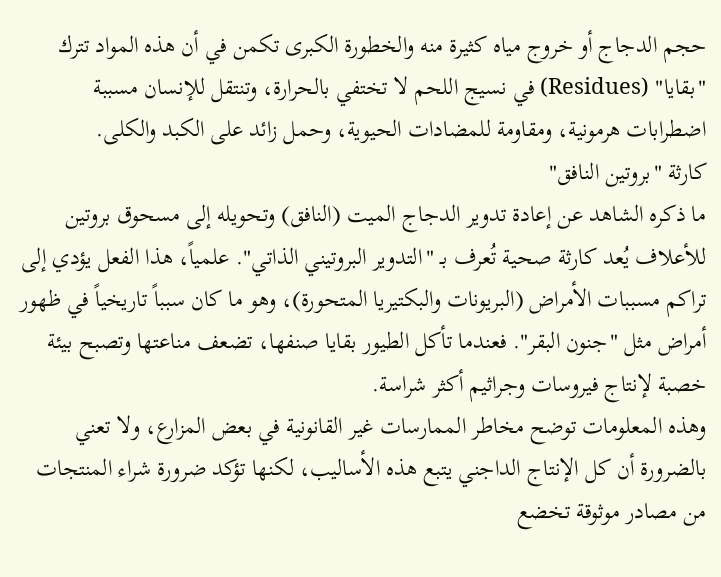حجم الدجاج أو خروج مياه كثيرة منه والخطورة الكبرى تكمن في أن هذه المواد تترك "بقايا" (Residues) في نسيج اللحم لا تختفي بالحرارة، وتنتقل للإنسان مسببة اضطرابات هرمونية، ومقاومة للمضادات الحيوية، وحمل زائد على الكبد والكلى.
كارثة "بروتين النافق"
ما ذكره الشاهد عن إعادة تدوير الدجاج الميت (النافق) وتحويله إلى مسحوق بروتين للأعلاف يُعد كارثة صحية تُعرف بـ "التدوير البروتيني الذاتي". علمياً، هذا الفعل يؤدي إلى تراكم مسببات الأمراض (البريونات والبكتيريا المتحورة)، وهو ما كان سبباً تاريخياً في ظهور أمراض مثل "جنون البقر". فعندما تأكل الطيور بقايا صنفها، تضعف مناعتها وتصبح بيئة خصبة لإنتاج فيروسات وجراثيم أكثر شراسة.
وهذه المعلومات توضح مخاطر الممارسات غير القانونية في بعض المزارع، ولا تعني بالضرورة أن كل الإنتاج الداجني يتبع هذه الأساليب، لكنها تؤكد ضرورة شراء المنتجات من مصادر موثوقة تخضع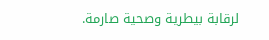لرقابة بيطرية وصحية صارمة.